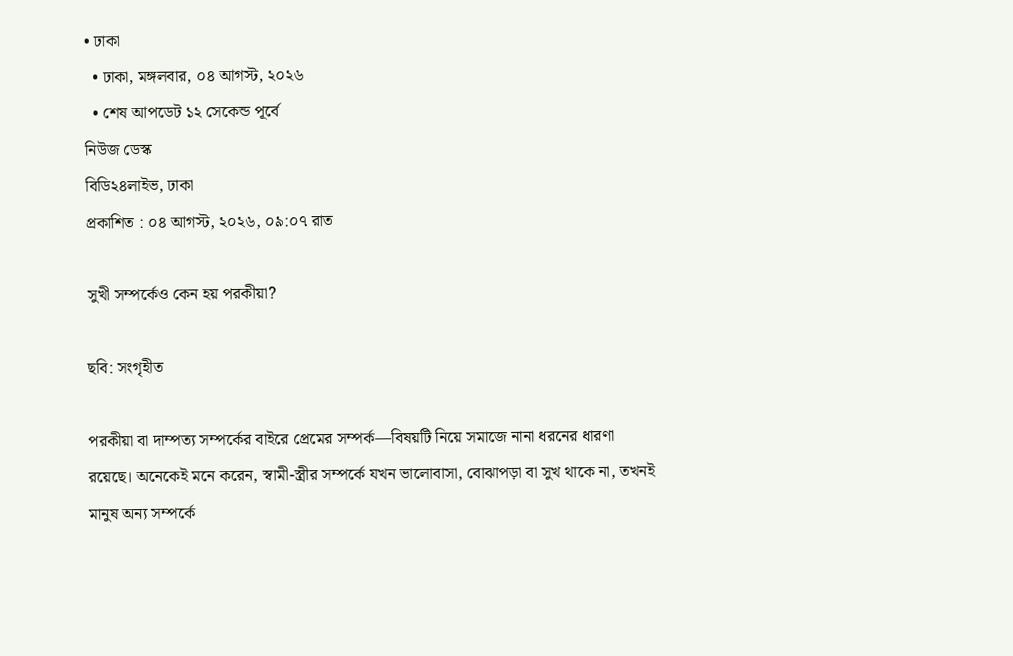• ঢাকা
  • ঢাকা, মঙ্গলবার, ০৪ আগস্ট, ২০২৬
  • শেষ আপডেট ১২ সেকেন্ড পূর্বে
নিউজ ডেস্ক
বিডি২৪লাইভ, ঢাকা
প্রকাশিত : ০৪ আগস্ট, ২০২৬, ০৯:০৭ রাত

সুখী সম্পর্কেও কেন হয় পরকীয়া?

ছবি: সংগৃহীত

পরকীয়া বা দাম্পত্য সম্পর্কের বাইরে প্রেমের সম্পর্ক—বিষয়টি নিয়ে সমাজে নানা ধরনের ধারণা রয়েছে। অনেকেই মনে করেন, স্বামী-স্ত্রীর সম্পর্কে যখন ভালোবাসা, বোঝাপড়া বা সুখ থাকে না, তখনই মানুষ অন্য সম্পর্কে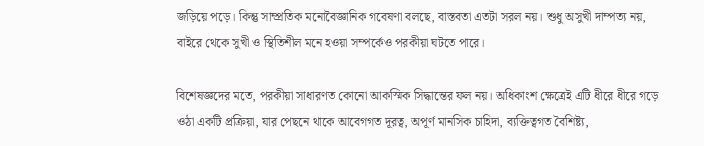জড়িয়ে পড়ে। কিন্তু সাম্প্রতিক মনোবৈজ্ঞানিক গবেষণা বলছে, বাস্তবতা এতটা সরল নয়। শুধু অসুখী দাম্পত্য নয়, বাইরে থেকে সুখী ও স্থিতিশীল মনে হওয়া সম্পর্কেও পরকীয়া ঘটতে পারে।

বিশেষজ্ঞদের মতে, পরকীয়া সাধারণত কোনো আকস্মিক সিদ্ধান্তের ফল নয়। অধিকাংশ ক্ষেত্রেই এটি ধীরে ধীরে গড়ে ওঠা একটি প্রক্রিয়া, যার পেছনে থাকে আবেগগত দূরত্ব, অপূর্ণ মানসিক চাহিদা, ব্যক্তিত্বগত বৈশিষ্ট্য,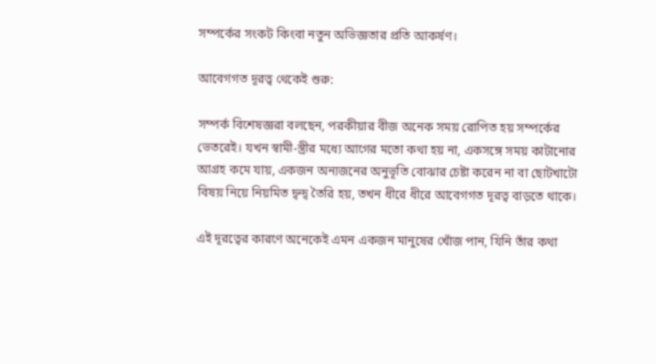সম্পর্কের সংকট কিংবা নতুন অভিজ্ঞতার প্রতি আকর্ষণ।

আবেগগত দূরত্ব থেকেই শুরু:

সম্পর্ক বিশেষজ্ঞরা বলছেন, পরকীয়ার বীজ অনেক সময় রোপিত হয় সম্পর্কের ভেতরেই। যখন স্বামী-স্ত্রীর মধ্যে আগের মতো কথা হয় না, একসঙ্গে সময় কাটানোর আগ্রহ কমে যায়, একজন অন্যজনের অনুভূতি বোঝার চেষ্টা করেন না বা ছোটখাটো বিষয় নিয়ে নিয়মিত দ্বন্দ্ব তৈরি হয়, তখন ধীরে ধীরে আবেগগত দূরত্ব বাড়তে থাকে।

এই দূরত্বের কারণে অনেকেই এমন একজন মানুষের খোঁজ পান, যিনি তাঁর কথা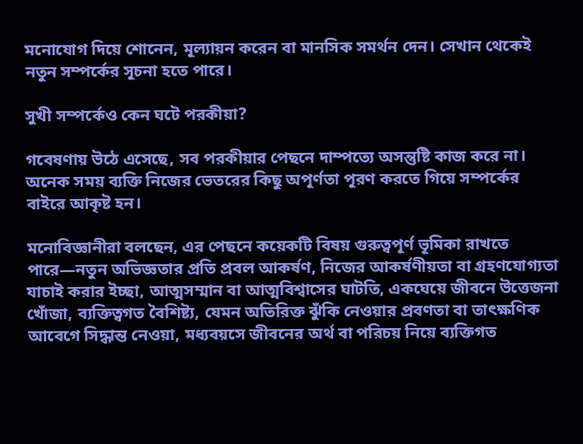মনোযোগ দিয়ে শোনেন, মূল্যায়ন করেন বা মানসিক সমর্থন দেন। সেখান থেকেই নতুন সম্পর্কের সূচনা হতে পারে।

সুখী সম্পর্কেও কেন ঘটে পরকীয়া?

গবেষণায় উঠে এসেছে, সব পরকীয়ার পেছনে দাম্পত্যে অসন্তুষ্টি কাজ করে না। অনেক সময় ব্যক্তি নিজের ভেতরের কিছু অপূর্ণতা পূরণ করতে গিয়ে সম্পর্কের বাইরে আকৃষ্ট হন।

মনোবিজ্ঞানীরা বলছেন, এর পেছনে কয়েকটি বিষয় গুরুত্বপূর্ণ ভূমিকা রাখতে পারে—নতুন অভিজ্ঞতার প্রতি প্রবল আকর্ষণ, নিজের আকর্ষণীয়তা বা গ্রহণযোগ্যতা যাচাই করার ইচ্ছা, আত্মসম্মান বা আত্মবিশ্বাসের ঘাটতি, একঘেয়ে জীবনে উত্তেজনা খোঁজা, ব্যক্তিত্বগত বৈশিষ্ট্য, যেমন অতিরিক্ত ঝুঁকি নেওয়ার প্রবণতা বা তাৎক্ষণিক আবেগে সিদ্ধান্ত নেওয়া, মধ্যবয়সে জীবনের অর্থ বা পরিচয় নিয়ে ব্যক্তিগত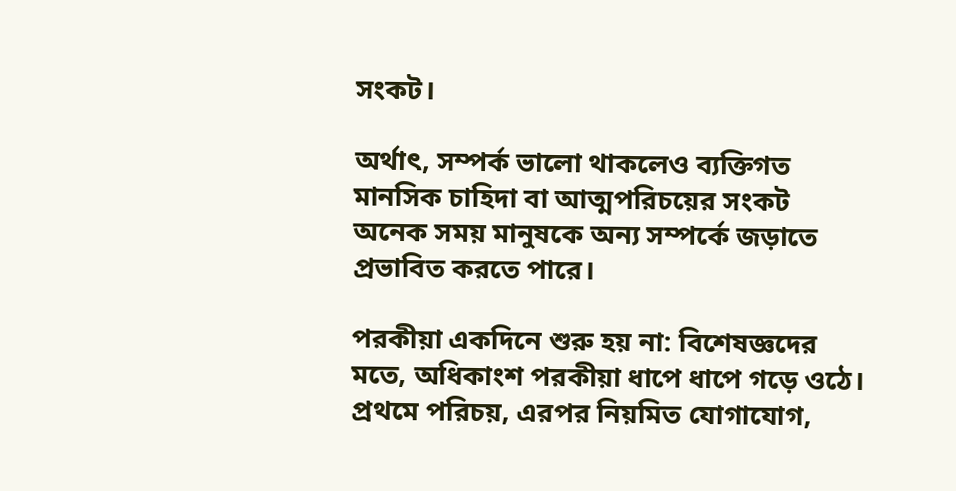সংকট।

অর্থাৎ, সম্পর্ক ভালো থাকলেও ব্যক্তিগত মানসিক চাহিদা বা আত্মপরিচয়ের সংকট অনেক সময় মানুষকে অন্য সম্পর্কে জড়াতে প্রভাবিত করতে পারে।

পরকীয়া একদিনে শুরু হয় না: বিশেষজ্ঞদের মতে, অধিকাংশ পরকীয়া ধাপে ধাপে গড়ে ওঠে। প্রথমে পরিচয়, এরপর নিয়মিত যোগাযোগ,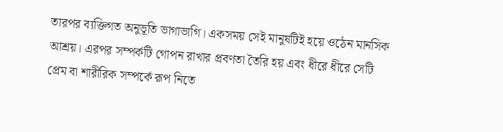তারপর ব্যক্তিগত অনুভূতি ভাগাভাগি। একসময় সেই মানুষটিই হয়ে ওঠেন মানসিক আশ্রয়। এরপর সম্পর্কটি গোপন রাখার প্রবণতা তৈরি হয় এবং ধীরে ধীরে সেটি প্রেম বা শারীরিক সম্পর্কে রূপ নিতে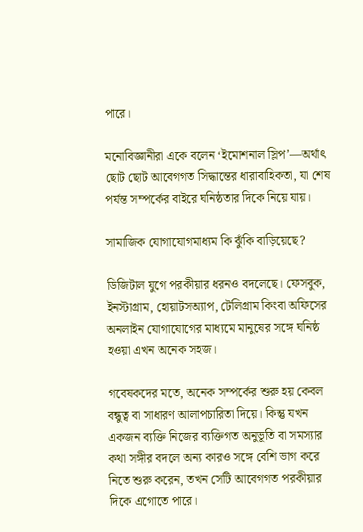পারে।

মনোবিজ্ঞানীরা একে বলেন ‘ইমোশনাল স্লিপ’—অর্থাৎ ছোট ছোট আবেগগত সিদ্ধান্তের ধারাবাহিকতা, যা শেষ পর্যন্ত সম্পর্কের বাইরে ঘনিষ্ঠতার দিকে নিয়ে যায়।

সামাজিক যোগাযোগমাধ্যম কি ঝুঁকি বাড়িয়েছে?

ডিজিটাল যুগে পরকীয়ার ধরনও বদলেছে। ফেসবুক, ইনস্টাগ্রাম, হোয়াটসঅ্যাপ, টেলিগ্রাম কিংবা অফিসের অনলাইন যোগাযোগের মাধ্যমে মানুষের সঙ্গে ঘনিষ্ঠ হওয়া এখন অনেক সহজ।

গবেষকদের মতে, অনেক সম্পর্কের শুরু হয় কেবল বন্ধুত্ব বা সাধারণ আলাপচারিতা দিয়ে। কিন্তু যখন একজন ব্যক্তি নিজের ব্যক্তিগত অনুভূতি বা সমস্যার কথা সঙ্গীর বদলে অন্য কারও সঙ্গে বেশি ভাগ করে নিতে শুরু করেন, তখন সেটি আবেগগত পরকীয়ার দিকে এগোতে পারে।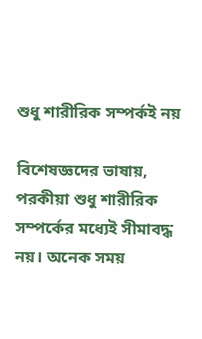শুধু শারীরিক সম্পর্কই নয়

বিশেষজ্ঞদের ভাষায়, পরকীয়া শুধু শারীরিক সম্পর্কের মধ্যেই সীমাবদ্ধ নয়। অনেক সময়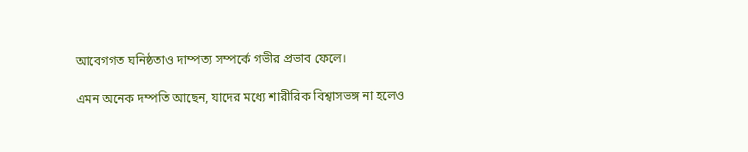আবেগগত ঘনিষ্ঠতাও দাম্পত্য সম্পর্কে গভীর প্রভাব ফেলে।

এমন অনেক দম্পতি আছেন, যাদের মধ্যে শারীরিক বিশ্বাসভঙ্গ না হলেও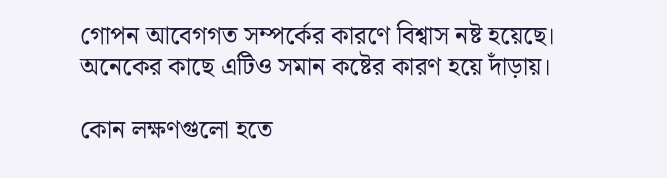গোপন আবেগগত সম্পর্কের কারণে বিশ্বাস নষ্ট হয়েছে। অনেকের কাছে এটিও সমান কষ্টের কারণ হয়ে দাঁড়ায়।

কোন লক্ষণগুলো হতে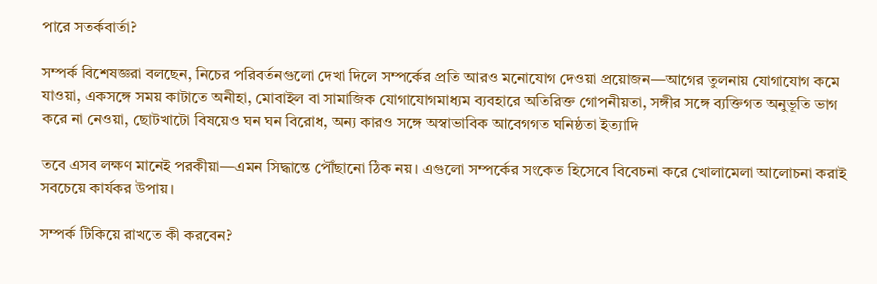পারে সতর্কবার্তা?

সম্পর্ক বিশেষজ্ঞরা বলছেন, নিচের পরিবর্তনগুলো দেখা দিলে সম্পর্কের প্রতি আরও মনোযোগ দেওয়া প্রয়োজন—আগের তুলনায় যোগাযোগ কমে যাওয়া, একসঙ্গে সময় কাটাতে অনীহা, মোবাইল বা সামাজিক যোগাযোগমাধ্যম ব্যবহারে অতিরিক্ত গোপনীয়তা, সঙ্গীর সঙ্গে ব্যক্তিগত অনুভূতি ভাগ করে না নেওয়া, ছোটখাটো বিষয়েও ঘন ঘন বিরোধ, অন্য কারও সঙ্গে অস্বাভাবিক আবেগগত ঘনিষ্ঠতা ইত্যাদি

তবে এসব লক্ষণ মানেই পরকীয়া—এমন সিদ্ধান্তে পৌঁছানো ঠিক নয়। এগুলো সম্পর্কের সংকেত হিসেবে বিবেচনা করে খোলামেলা আলোচনা করাই সবচেয়ে কার্যকর উপায়।

সম্পর্ক টিকিয়ে রাখতে কী করবেন?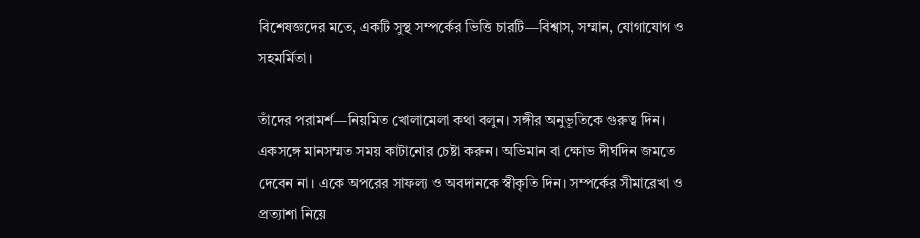বিশেষজ্ঞদের মতে, একটি সুস্থ সম্পর্কের ভিত্তি চারটি—বিশ্বাস, সম্মান, যোগাযোগ ও সহমর্মিতা।

তাঁদের পরামর্শ—নিয়মিত খোলামেলা কথা বলুন। সঙ্গীর অনুভূতিকে গুরুত্ব দিন। একসঙ্গে মানসম্মত সময় কাটানোর চেষ্টা করুন। অভিমান বা ক্ষোভ দীর্ঘদিন জমতে দেবেন না। একে অপরের সাফল্য ও অবদানকে স্বীকৃতি দিন। সম্পর্কের সীমারেখা ও প্রত্যাশা নিয়ে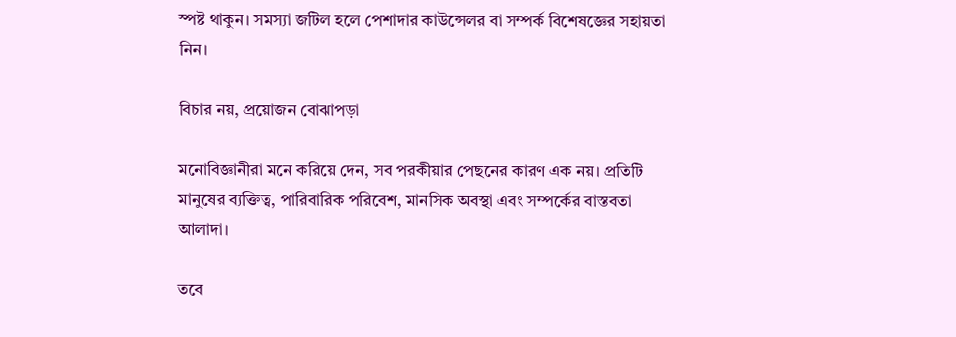স্পষ্ট থাকুন। সমস্যা জটিল হলে পেশাদার কাউন্সেলর বা সম্পর্ক বিশেষজ্ঞের সহায়তা নিন।

বিচার নয়, প্রয়োজন বোঝাপড়া

মনোবিজ্ঞানীরা মনে করিয়ে দেন, সব পরকীয়ার পেছনের কারণ এক নয়। প্রতিটি মানুষের ব্যক্তিত্ব, পারিবারিক পরিবেশ, মানসিক অবস্থা এবং সম্পর্কের বাস্তবতা আলাদা।

তবে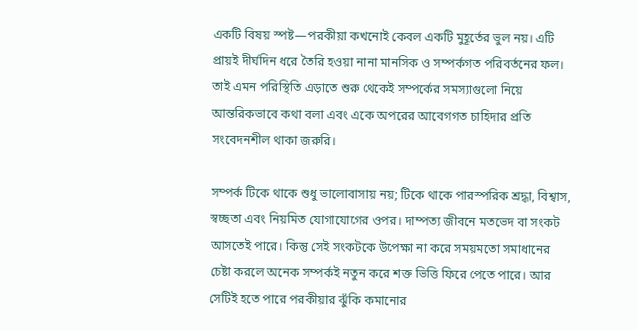একটি বিষয় স্পষ্ট—পরকীয়া কখনোই কেবল একটি মুহূর্তের ভুল নয়। এটি প্রায়ই দীর্ঘদিন ধরে তৈরি হওয়া নানা মানসিক ও সম্পর্কগত পরিবর্তনের ফল। তাই এমন পরিস্থিতি এড়াতে শুরু থেকেই সম্পর্কের সমস্যাগুলো নিয়ে আন্তরিকভাবে কথা বলা এবং একে অপরের আবেগগত চাহিদার প্রতি সংবেদনশীল থাকা জরুরি।

সম্পর্ক টিকে থাকে শুধু ভালোবাসায় নয়; টিকে থাকে পারস্পরিক শ্রদ্ধা, বিশ্বাস, স্বচ্ছতা এবং নিয়মিত যোগাযোগের ওপর। দাম্পত্য জীবনে মতভেদ বা সংকট আসতেই পারে। কিন্তু সেই সংকটকে উপেক্ষা না করে সময়মতো সমাধানের চেষ্টা করলে অনেক সম্পর্কই নতুন করে শক্ত ভিত্তি ফিরে পেতে পারে। আর সেটিই হতে পারে পরকীয়ার ঝুঁকি কমানোর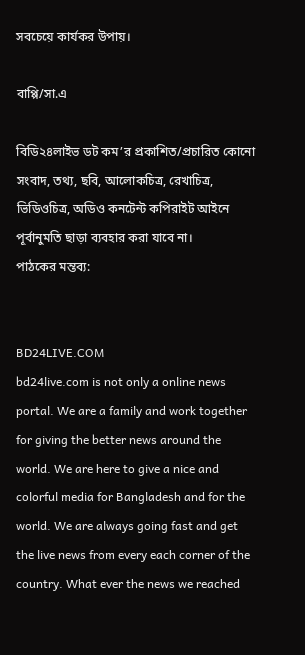সবচেয়ে কার্যকর উপায়।

বাপ্পি/সা.এ

বিডি২৪লাইভ ডট কম’র প্রকাশিত/প্রচারিত কোনো সংবাদ, তথ্য, ছবি, আলোকচিত্র, রেখাচিত্র, ভিডিওচিত্র, অডিও কনটেন্ট কপিরাইট আইনে পূর্বানুমতি ছাড়া ব্যবহার করা যাবে না।
পাঠকের মন্তব্য:


BD24LIVE.COM
bd24live.com is not only a online news portal. We are a family and work together for giving the better news around the world. We are here to give a nice and colorful media for Bangladesh and for the world. We are always going fast and get the live news from every each corner of the country. What ever the news we reached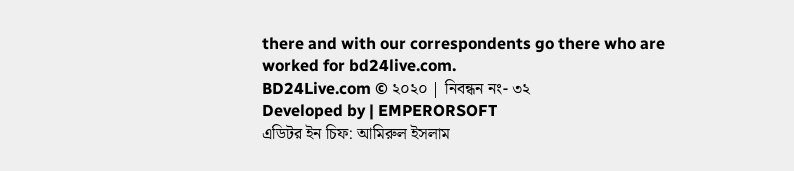there and with our correspondents go there who are worked for bd24live.com.
BD24Live.com © ২০২০ | নিবন্ধন নং- ৩২
Developed by | EMPERORSOFT
এডিটর ইন চিফ: আমিরুল ইসলাম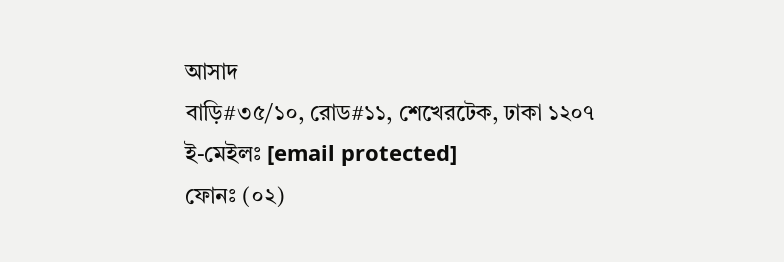আসাদ
বাড়ি#৩৫/১০, রোড#১১, শেখেরটেক, ঢাকা ১২০৭
ই-মেইলঃ [email protected]
ফোনঃ (০২)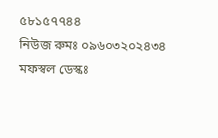৫৮১৫৭৭৪৪
নিউজ রুমঃ ০৯৬০৩২০২৪৩৪
মফস্বল ডেস্কঃ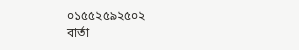০১৫৫২৫৯২৫০২
বার্তা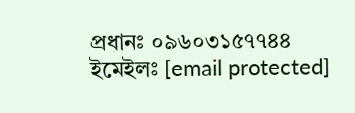প্রধানঃ ০৯৬০৩১৫৭৭৪৪
ইমেইলঃ [email protected]